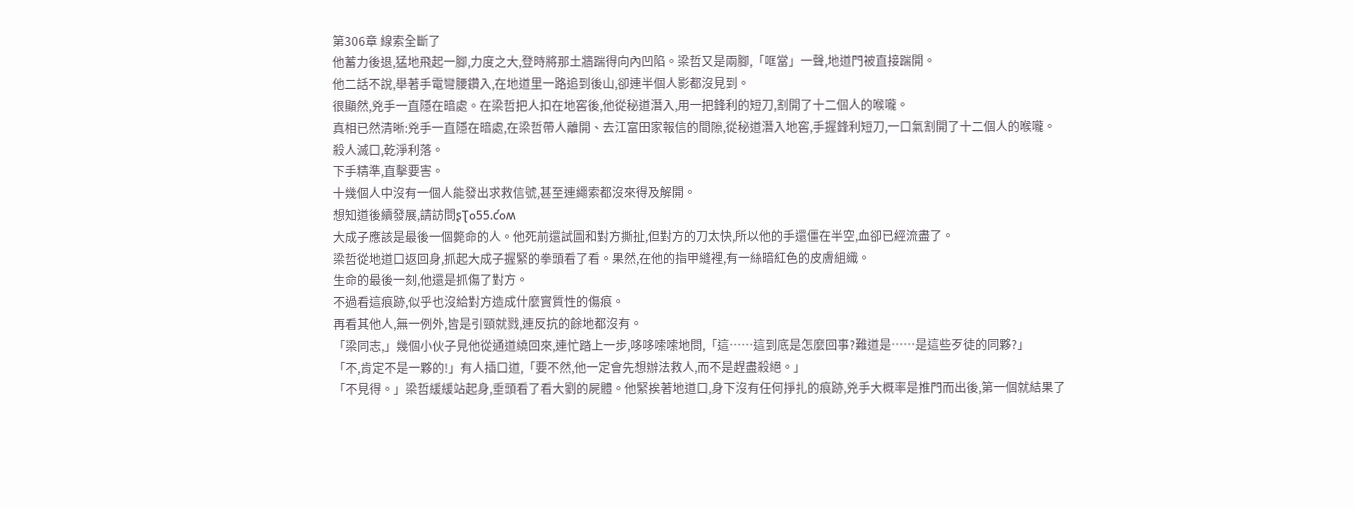第306章 線索全斷了
他蓄力後退,猛地飛起一腳,力度之大,登時將那土牆踹得向內凹陷。梁哲又是兩腳,「哐當」一聲,地道門被直接踹開。
他二話不說,舉著手電彎腰鑽入,在地道里一路追到後山,卻連半個人影都沒見到。
很顯然,兇手一直隱在暗處。在梁哲把人扣在地窖後,他從秘道潛入,用一把鋒利的短刀,割開了十二個人的喉嚨。
真相已然清晰:兇手一直隱在暗處,在梁哲帶人離開、去江富田家報信的間隙,從秘道潛入地窖,手握鋒利短刀,一口氣割開了十二個人的喉嚨。
殺人滅口,乾淨利落。
下手精準,直擊要害。
十幾個人中沒有一個人能發出求救信號,甚至連繩索都沒來得及解開。
想知道後續發展,請訪問ʂƮօ55.ƈօʍ
大成子應該是最後一個斃命的人。他死前還試圖和對方撕扯,但對方的刀太快,所以他的手還僵在半空,血卻已經流盡了。
梁哲從地道口返回身,抓起大成子握緊的拳頭看了看。果然,在他的指甲縫裡,有一絲暗紅色的皮膚組織。
生命的最後一刻,他還是抓傷了對方。
不過看這痕跡,似乎也沒給對方造成什麼實質性的傷痕。
再看其他人,無一例外,皆是引頸就戮,連反抗的餘地都沒有。
「梁同志,」幾個小伙子見他從通道繞回來,連忙踏上一步,哆哆嗦嗦地問,「這……這到底是怎麼回事?難道是……是這些歹徒的同夥?」
「不,肯定不是一夥的!」有人插口道,「要不然,他一定會先想辦法救人,而不是趕盡殺絕。」
「不見得。」梁哲緩緩站起身,垂頭看了看大劉的屍體。他緊挨著地道口,身下沒有任何掙扎的痕跡,兇手大概率是推門而出後,第一個就結果了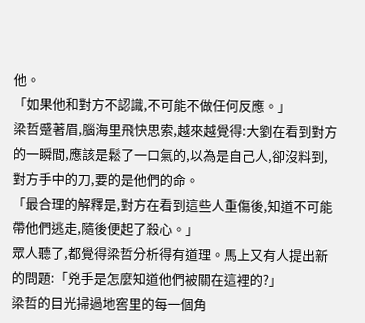他。
「如果他和對方不認識,不可能不做任何反應。」
梁哲蹙著眉,腦海里飛快思索,越來越覺得:大劉在看到對方的一瞬間,應該是鬆了一口氣的,以為是自己人,卻沒料到,對方手中的刀,要的是他們的命。
「最合理的解釋是,對方在看到這些人重傷後,知道不可能帶他們逃走,隨後便起了殺心。」
眾人聽了,都覺得梁哲分析得有道理。馬上又有人提出新的問題:「兇手是怎麼知道他們被關在這裡的?」
梁哲的目光掃過地窖里的每一個角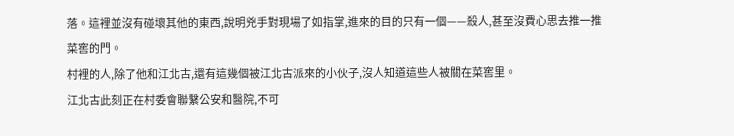落。這裡並沒有碰壞其他的東西,說明兇手對現場了如指掌,進來的目的只有一個——殺人,甚至沒費心思去推一推菜窖的門。
村裡的人,除了他和江北古,還有這幾個被江北古派來的小伙子,沒人知道這些人被關在菜窖里。
江北古此刻正在村委會聯繫公安和醫院,不可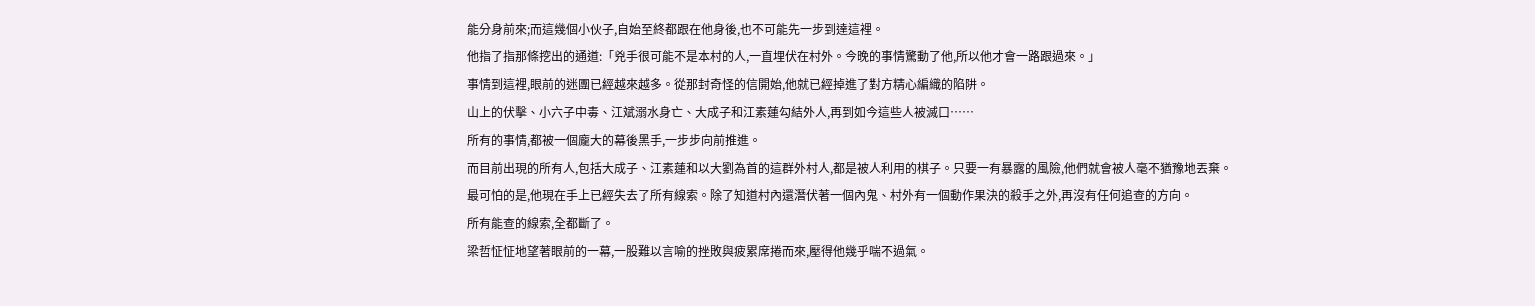能分身前來;而這幾個小伙子,自始至終都跟在他身後,也不可能先一步到達這裡。
他指了指那條挖出的通道:「兇手很可能不是本村的人,一直埋伏在村外。今晚的事情驚動了他,所以他才會一路跟過來。」
事情到這裡,眼前的迷團已經越來越多。從那封奇怪的信開始,他就已經掉進了對方精心編織的陷阱。
山上的伏擊、小六子中毒、江斌溺水身亡、大成子和江素蓮勾結外人,再到如今這些人被滅口……
所有的事情,都被一個龐大的幕後黑手,一步步向前推進。
而目前出現的所有人,包括大成子、江素蓮和以大劉為首的這群外村人,都是被人利用的棋子。只要一有暴露的風險,他們就會被人毫不猶豫地丟棄。
最可怕的是,他現在手上已經失去了所有線索。除了知道村內還潛伏著一個內鬼、村外有一個動作果決的殺手之外,再沒有任何追查的方向。
所有能查的線索,全都斷了。
梁哲怔怔地望著眼前的一幕,一股難以言喻的挫敗與疲累席捲而來,壓得他幾乎喘不過氣。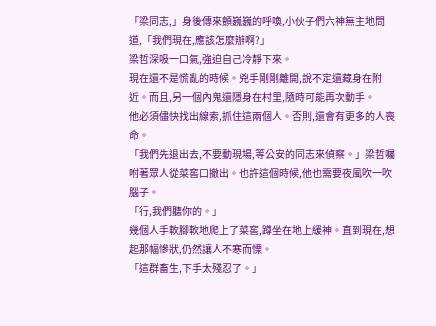「梁同志,」身後傳來顫巍巍的呼喚,小伙子們六神無主地問道,「我們現在,應該怎麼辦啊?」
梁哲深吸一口氣,強迫自己冷靜下來。
現在還不是慌亂的時候。兇手剛剛離開,說不定還藏身在附近。而且,另一個內鬼還隱身在村里,隨時可能再次動手。
他必須儘快找出線索,抓住這兩個人。否則,還會有更多的人喪命。
「我們先退出去,不要動現場,等公安的同志來偵察。」梁哲囑咐著眾人從菜窖口撤出。也許這個時候,他也需要夜風吹一吹腦子。
「行,我們聽你的。」
幾個人手軟腳軟地爬上了菜窖,蹲坐在地上緩神。直到現在,想起那幅慘狀,仍然讓人不寒而慄。
「這群畜生,下手太殘忍了。」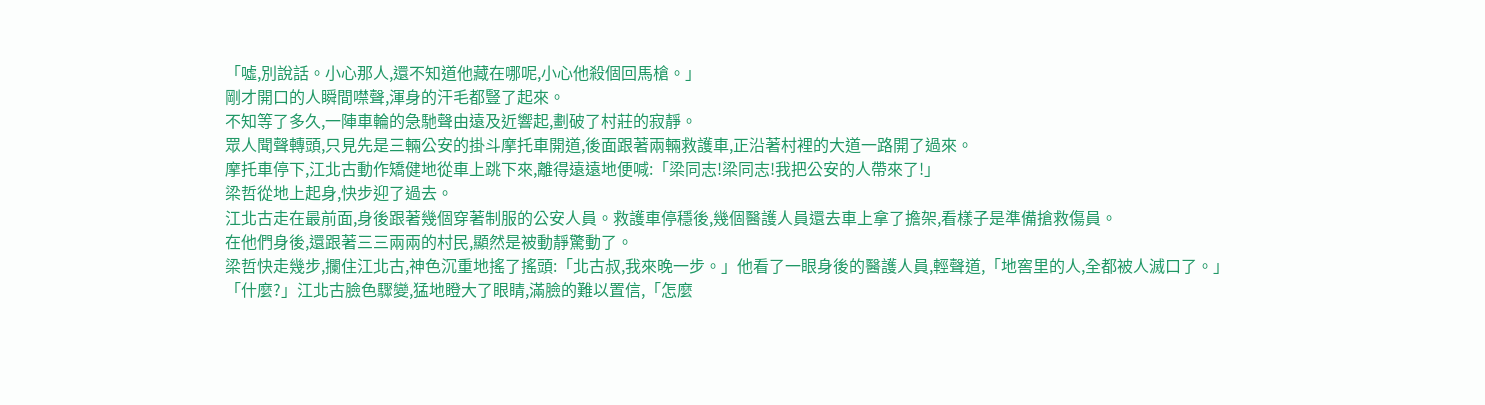「噓,別說話。小心那人,還不知道他藏在哪呢,小心他殺個回馬槍。」
剛才開口的人瞬間噤聲,渾身的汗毛都豎了起來。
不知等了多久,一陣車輪的急馳聲由遠及近響起,劃破了村莊的寂靜。
眾人聞聲轉頭,只見先是三輛公安的掛斗摩托車開道,後面跟著兩輛救護車,正沿著村裡的大道一路開了過來。
摩托車停下,江北古動作矯健地從車上跳下來,離得遠遠地便喊:「梁同志!梁同志!我把公安的人帶來了!」
梁哲從地上起身,快步迎了過去。
江北古走在最前面,身後跟著幾個穿著制服的公安人員。救護車停穩後,幾個醫護人員還去車上拿了擔架,看樣子是準備搶救傷員。
在他們身後,還跟著三三兩兩的村民,顯然是被動靜驚動了。
梁哲快走幾步,攔住江北古,神色沉重地搖了搖頭:「北古叔,我來晚一步。」他看了一眼身後的醫護人員,輕聲道,「地窖里的人,全都被人滅口了。」
「什麼?」江北古臉色驟變,猛地瞪大了眼睛,滿臉的難以置信,「怎麼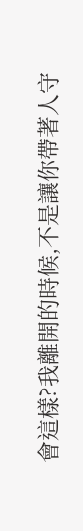會這樣?我離開的時候,不是讓你帶著人守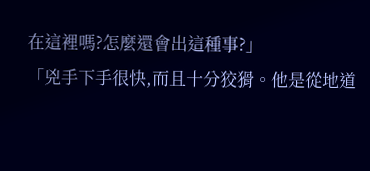在這裡嗎?怎麼還會出這種事?」
「兇手下手很快,而且十分狡猾。他是從地道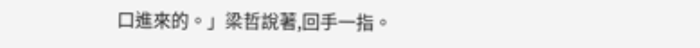口進來的。」梁哲說著,回手一指。